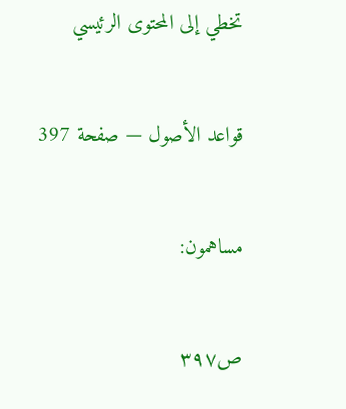تخطي إلى المحتوى الرئيسي

قواعد الأصول — صفحة 397

مساهمون:

ص٣٩٧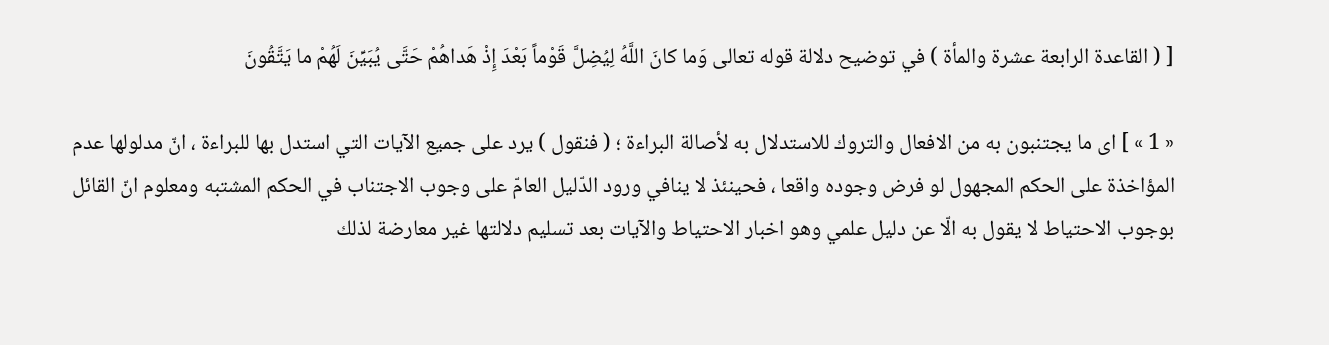[ ( القاعدة الرابعة عشرة والمأة ) في توضيح دلالة قوله تعالى وَما كانَ اللَّهُ لِيُضِلَّ قَوْماً بَعْدَ إِذْ هَداهُمْ حَتَّى يُبَيِّنَ لَهُمْ ما يَتَّقُونَ

« 1 » ] اى ما يجتنبون به من الافعال والتروك للاستدلال به لأصالة البراءة ؛ ( فنقول ) يرد على جميع الآيات التي استدل بها للبراءة ، انّ مدلولها عدم المؤاخذة على الحكم المجهول لو فرض وجوده واقعا ، فحينئذ لا ينافي ورود الدّليل العامّ على وجوب الاجتناب في الحكم المشتبه ومعلوم انّ القائل بوجوب الاحتياط لا يقول به الّا عن دليل علمي وهو اخبار الاحتياط والآيات بعد تسليم دلالتها غير معارضة لذلك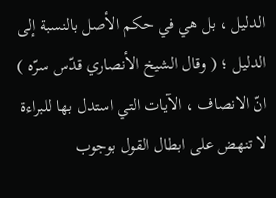الدليل ، بل هي في حكم الأصل بالنسبة إلى الدليل ؛ ( وقال الشيخ الأنصاري قدّس سرّه ) انّ الانصاف ، الآيات التي استدل بها للبراءة لا تنهض على ابطال القول بوجوب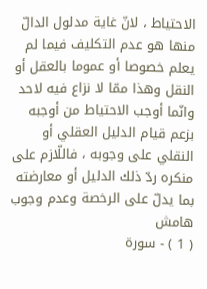الاحتياط ، لانّ غاية مدلول الدالّ منها هو عدم التكليف فيما لم يعلم خصوصا أو عموما بالعقل أو النقل وهذا ممّا لا نزاع فيه لاحد وانّما أوجب الاحتياط من أوجبه بزعم قيام الدليل العقلي أو النقلي على وجوبه ، فاللّازم على منكره ردّ ذلك الدليل أو معارضته بما يدلّ على الرخصة وعدم وجوب
هامش
( 1 ) - سورة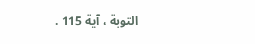التوبة ، آية 115 .